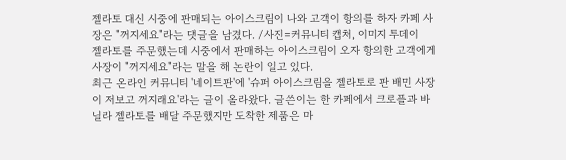젤라토 대신 시중에 판매되는 아이스크림이 나와 고객이 항의를 하자 카페 사장은 "꺼지세요"라는 댓글을 남겼다. /사진=커뮤니티 캡처, 이미지 투데이
젤라토를 주문했는데 시중에서 판매하는 아이스크림이 오자 항의한 고객에게 사장이 "꺼지세요"라는 말을 해 논란이 일고 있다.
최근 온라인 커뮤니티 '네이트판'에 '슈퍼 아이스크림을 젤라토로 판 배민 사장이 저보고 꺼지래요'라는 글이 올라왔다. 글쓴이는 한 카페에서 크로플과 바닐라 젤라토를 배달 주문했지만 도착한 제품은 마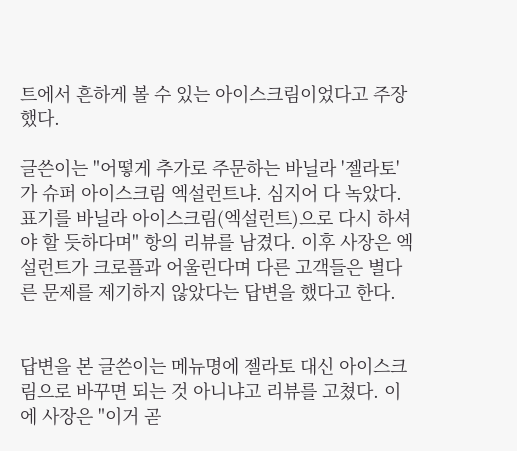트에서 흔하게 볼 수 있는 아이스크림이었다고 주장했다.

글쓴이는 "어떻게 추가로 주문하는 바닐라 '젤라토'가 슈퍼 아이스크림 엑설런트냐. 심지어 다 녹았다. 표기를 바닐라 아이스크림(엑설런트)으로 다시 하셔야 할 듯하다며" 항의 리뷰를 남겼다. 이후 사장은 엑설런트가 크로플과 어울린다며 다른 고객들은 별다른 문제를 제기하지 않았다는 답변을 했다고 한다.


답변을 본 글쓴이는 메뉴명에 젤라토 대신 아이스크림으로 바꾸면 되는 것 아니냐고 리뷰를 고쳤다. 이에 사장은 "이거 곧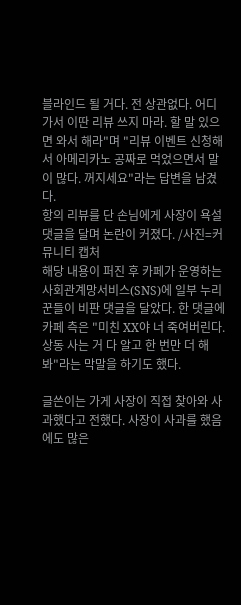블라인드 될 거다. 전 상관없다. 어디 가서 이딴 리뷰 쓰지 마라. 할 말 있으면 와서 해라"며 "리뷰 이벤트 신청해서 아메리카노 공짜로 먹었으면서 말이 많다. 꺼지세요"라는 답변을 남겼다.
항의 리뷰를 단 손님에게 사장이 욕설 댓글을 달며 논란이 커졌다. /사진=커뮤니티 캡처
해당 내용이 퍼진 후 카페가 운영하는 사회관계망서비스(SNS)에 일부 누리꾼들이 비판 댓글을 달았다. 한 댓글에 카페 측은 "미친 XX야 너 죽여버린다. 상동 사는 거 다 알고 한 번만 더 해봐"라는 막말을 하기도 했다.

글쓴이는 가게 사장이 직접 찾아와 사과했다고 전했다. 사장이 사과를 했음에도 많은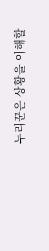누리꾼은 상황을 이해할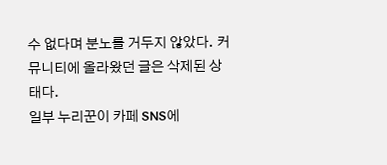수 없다며 분노를 거두지 않았다. 커뮤니티에 올라왔던 글은 삭제된 상태다.
일부 누리꾼이 카페 SNS에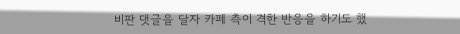비판 댓글을 달자 카페 측이 격한 반응을 하기도 했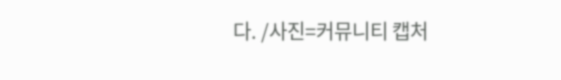다. /사진=커뮤니티 캡처